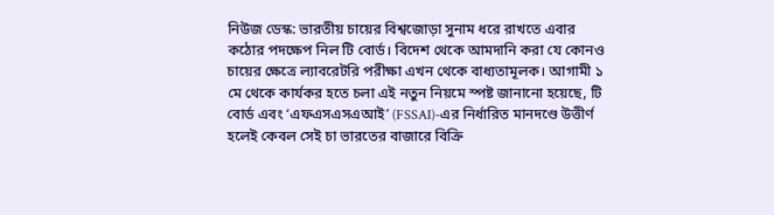নিউজ ডেস্ক: ভারতীয় চায়ের বিশ্বজোড়া সুনাম ধরে রাখতে এবার কঠোর পদক্ষেপ নিল টি বোর্ড। বিদেশ থেকে আমদানি করা যে কোনও চায়ের ক্ষেত্রে ল্যাবরেটরি পরীক্ষা এখন থেকে বাধ্যতামূলক। আগামী ১ মে থেকে কার্যকর হতে চলা এই নতুন নিয়মে স্পষ্ট জানানো হয়েছে, টি বোর্ড এবং ‘এফএসএসএআই’ (FSSAI)-এর নির্ধারিত মানদণ্ডে উত্তীর্ণ হলেই কেবল সেই চা ভারতের বাজারে বিক্রি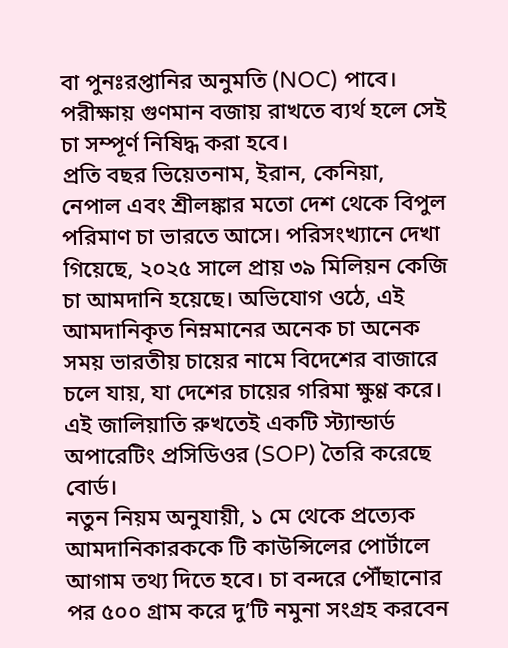বা পুনঃরপ্তানির অনুমতি (NOC) পাবে। পরীক্ষায় গুণমান বজায় রাখতে ব্যর্থ হলে সেই চা সম্পূর্ণ নিষিদ্ধ করা হবে।
প্রতি বছর ভিয়েতনাম, ইরান, কেনিয়া, নেপাল এবং শ্রীলঙ্কার মতো দেশ থেকে বিপুল পরিমাণ চা ভারতে আসে। পরিসংখ্যানে দেখা গিয়েছে, ২০২৫ সালে প্রায় ৩৯ মিলিয়ন কেজি চা আমদানি হয়েছে। অভিযোগ ওঠে, এই আমদানিকৃত নিম্নমানের অনেক চা অনেক সময় ভারতীয় চায়ের নামে বিদেশের বাজারে চলে যায়, যা দেশের চায়ের গরিমা ক্ষুণ্ণ করে। এই জালিয়াতি রুখতেই একটি স্ট্যান্ডার্ড অপারেটিং প্রসিডিওর (SOP) তৈরি করেছে বোর্ড।
নতুন নিয়ম অনুযায়ী, ১ মে থেকে প্রত্যেক আমদানিকারককে টি কাউন্সিলের পোর্টালে আগাম তথ্য দিতে হবে। চা বন্দরে পৌঁছানোর পর ৫০০ গ্রাম করে দু’টি নমুনা সংগ্রহ করবেন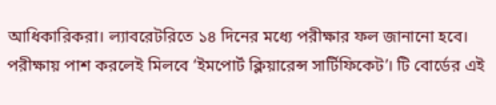আধিকারিকরা। ল্যাবরেটরিতে ১৪ দিনের মধ্যে পরীক্ষার ফল জানানো হবে। পরীক্ষায় পাশ করলেই মিলবে ‘ইমপোর্ট ক্লিয়ারেন্স সার্টিফিকেট’। টি বোর্ডের এই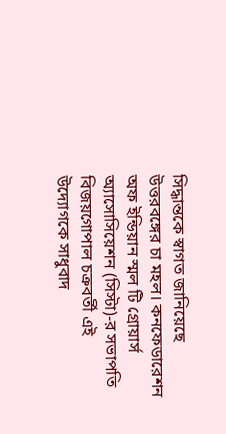সিদ্ধান্তকে স্বাগত জানিয়েছে উত্তরবঙ্গের চা মহল। কনফেডারেশন অফ ইন্ডিয়ান স্মল টি গ্রোয়ার্স অ্যাসোসিয়েশন (সিস্টা)-র সভাপতি বিজয়গোপাল চক্রবর্তী এই উদ্যোগকে সাধুবাদ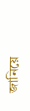জানিয়ে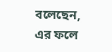বলেছেন, এর ফলে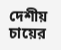দেশীয় চায়ের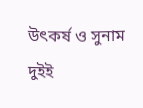উৎকর্ষ ও সুনাম দুইই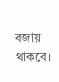বজায় থাকবে।